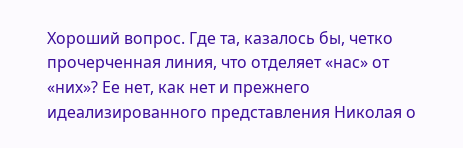Хороший вопрос. Где та, казалось бы, четко прочерченная линия, что отделяет «нас» от «них»? Ее нет, как нет и прежнего идеализированного представления Николая о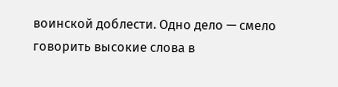воинской доблести. Одно дело — смело говорить высокие слова в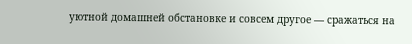уютной домашней обстановке и совсем другое — сражаться на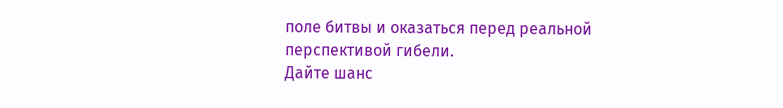поле битвы и оказаться перед реальной перспективой гибели.
Дайте шанс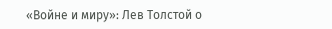«Войне и миру»: Лев Толстой о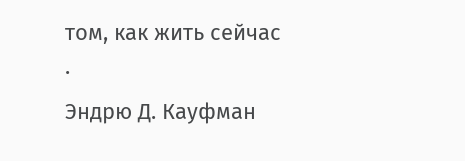том, как жить сейчас
·
Эндрю Д. Кауфман